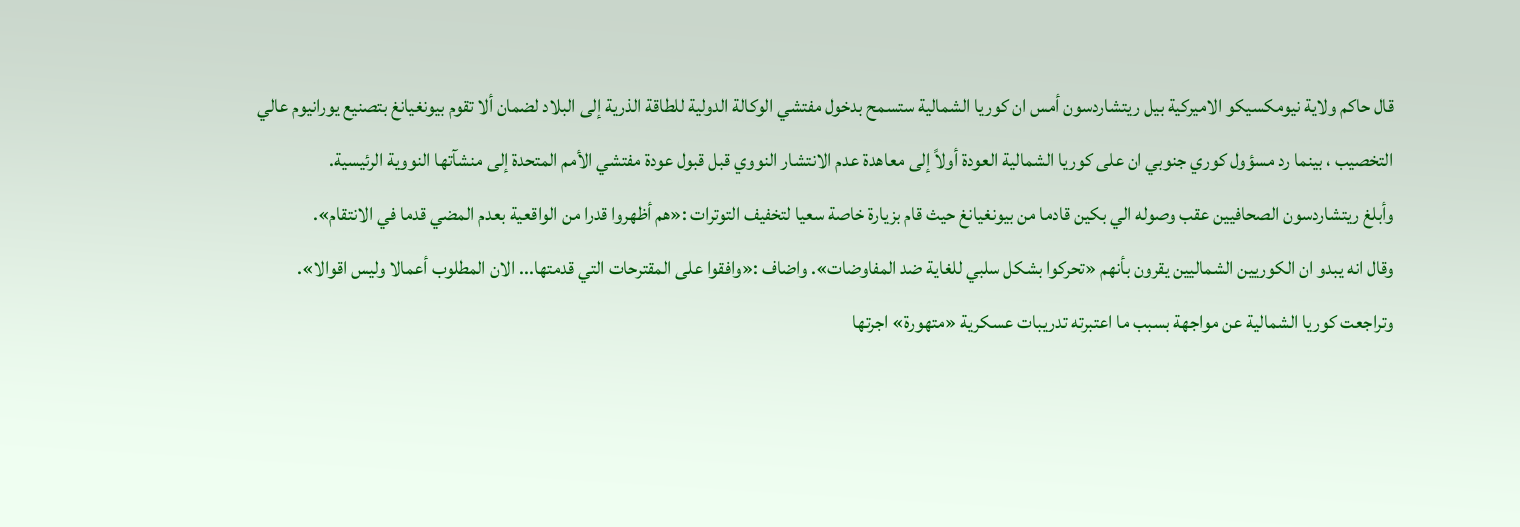قال حاكم ولاية نيومكسيكو الاميركية بيل ريتشاردسون أمس ان كوريا الشمالية ستسمح بدخول مفتشي الوكالة الدولية للطاقة الذرية إلى البلاد لضمان ألا تقوم بيونغيانغ بتصنيع يورانيوم عالي التخصيب ، بينما رد مسؤول كوري جنوبي ان على كوريا الشمالية العودة أولاً إلى معاهدة عدم الانتشار النووي قبل قبول عودة مفتشي الأمم المتحدة إلى منشآتها النووية الرئيسية.
وأبلغ ريتشاردسون الصحافيين عقب وصوله الي بكين قادما من بيونغيانغ حيث قام بزيارة خاصة سعيا لتخفيف التوترات :«هم أظهروا قدرا من الواقعية بعدم المضي قدما في الانتقام».
وقال انه يبدو ان الكوريين الشماليين يقرون بأنهم «تحركوا بشكل سلبي للغاية ضد المفاوضات». واضاف :«وافقوا على المقترحات التي قدمتها... الان المطلوب أعمالا وليس اقوالا».
وتراجعت كوريا الشمالية عن مواجهة بسبب ما اعتبرته تدريبات عسكرية «متهورة» اجرتها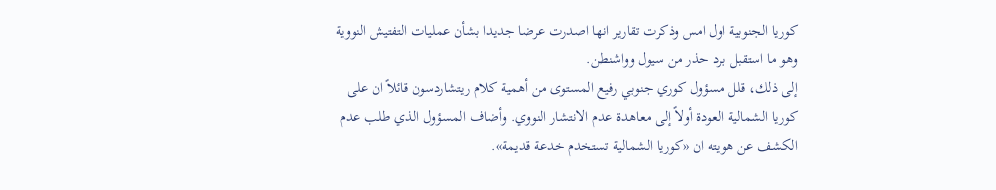كوريا الجنوبية اول امس وذكرت تقارير انها اصدرت عرضا جديدا بشأن عمليات التفتيش النووية وهو ما استقبل برد حذر من سيول وواشنطن.
إلى ذلك، قلل مسؤول كوري جنوبي رفيع المستوى من أهمية كلام ريتشاردسون قائلاً ان على كوريا الشمالية العودة أولاً إلى معاهدة عدم الانتشار النووي. وأضاف المسؤول الذي طلب عدم الكشف عن هويته ان «كوريا الشمالية تستخدم خدعة قديمة».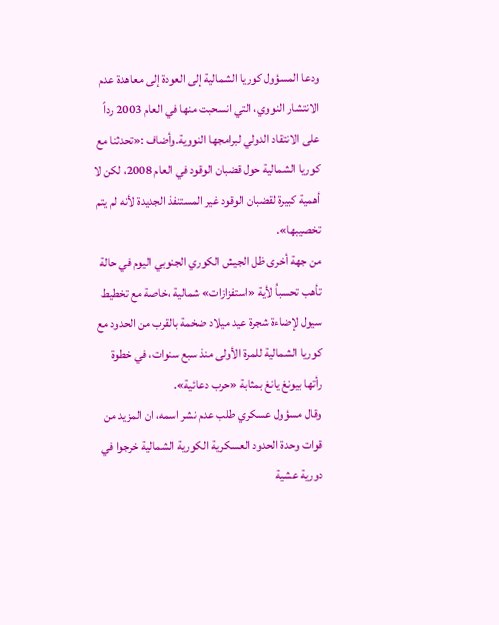ودعا المسؤول كوريا الشمالية إلى العودة إلى معاهدة عدم الانتشار النووي، التي انسحبت منها في العام 2003 رداً على الانتقاد الدولي لبرامجها النووية.وأضاف :«تحدثنا مع كوريا الشمالية حول قضبان الوقود في العام 2008، لكن لا أهمية كبيرة لقضبان الوقود غير المستنفذ الجديدة لأنه لم يتم تخصيبها».
من جهة أخرى ظل الجيش الكوري الجنوبي اليوم في حالة تأهب تحسباُ لأية «استفزازات» شمالية ،خاصة مع تخطيط سيول لإضاءة شجرة عيد ميلاد ضخمة بالقرب من الحدود مع كوريا الشمالية للمرة الأولى منذ سبع سنوات، في خطوة رأتها بيونغ يانغ بمثابة «حرب دعائية».
وقال مسؤول عسكري طلب عدم نشر اسمه، ان المزيد من قوات وحدة الحدود العسكرية الكورية الشمالية خرجوا في دورية عشية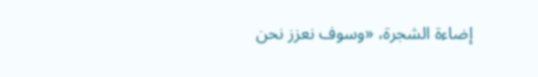إضاءة الشجرة، «وسوف نعزز نحن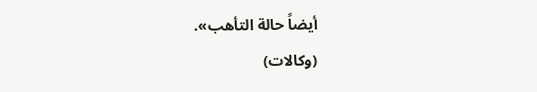أيضاً حالة التأهب».
(وكالات)